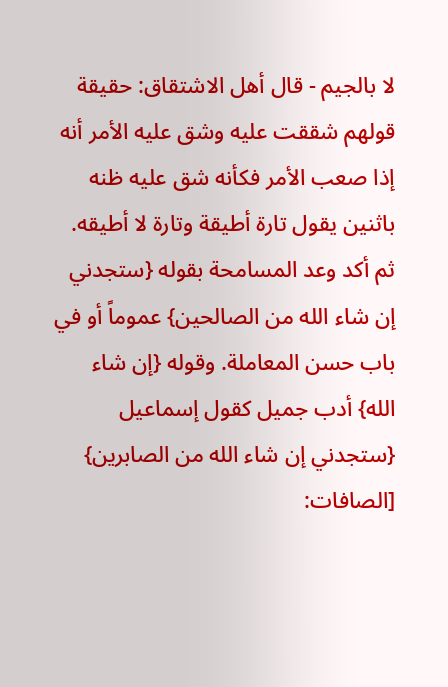لا بالجيم - قال أهل الاشتقاق: حقيقة قولهم شققت عليه وشق عليه الأمر أنه إذا صعب الأمر فكأنه شق عليه ظنه باثنين يقول تارة أطيقة وتارة لا أطيقه. ثم أكد وعد المسامحة بقوله {ستجدني إن شاء الله من الصالحين} عموماً أو في باب حسن المعاملة. وقوله {إن شاء الله} أدب جميل كقول إسماعيل {ستجدني إن شاء الله من الصابرين} [الصافات: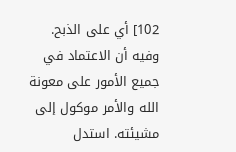102] أي على الذبح.
وفيه أن الاعتماد في جميع الأمور على معونة الله والأمر موكول إلى مشيئته. استدل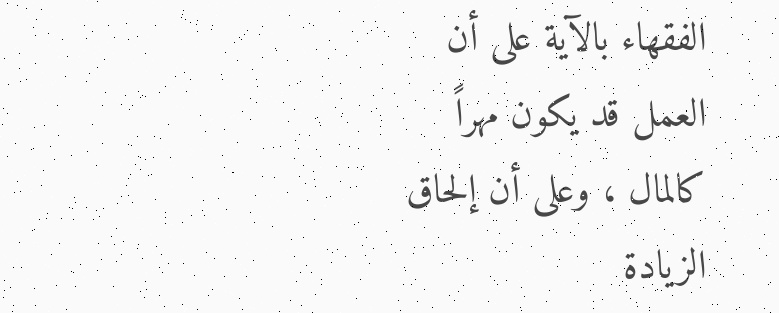الفقهاء بالآية على أن العمل قد يكون مهراً كالمال ، وعلى أن إلحاق الزيادة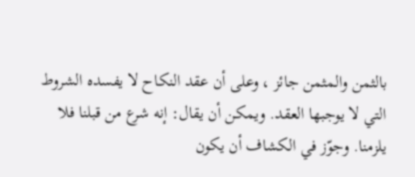بالثمن والمثمن جائز ، وعلى أن عقد النكاح لا يفسده الشروط التي لا يوجبها العقد. ويمكن أن يقال: إنه شرع من قبلنا فلا يلزمنا. وجوّز في الكشاف أن يكون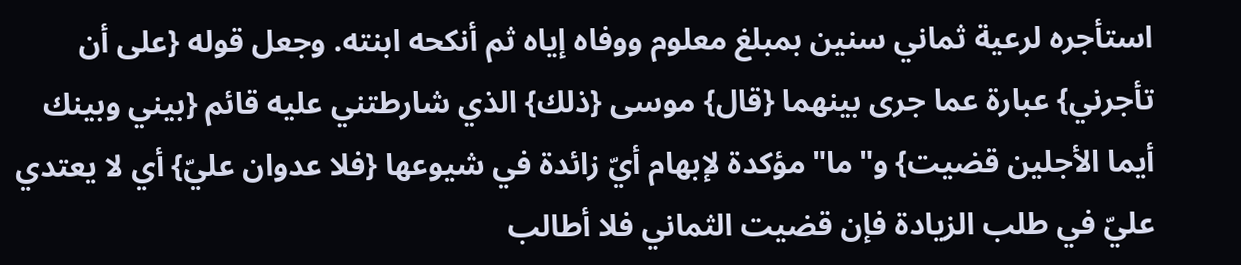استأجره لرعية ثماني سنين بمبلغ معلوم ووفاه إياه ثم أنكحه ابنته. وجعل قوله {على أن تأجرني} عبارة عما جرى بينهما {قال} موسى {ذلك} الذي شارطتني عليه قائم {بيني وبينك أيما الأجلين قضيت} و"ما"مؤكدة لإبهام أيّ زائدة في شيوعها {فلا عدوان عليّ} أي لا يعتدي عليّ في طلب الزيادة فإن قضيت الثماني فلا أطالب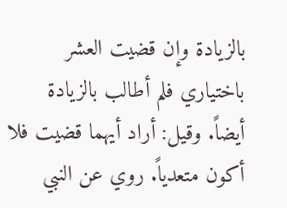بالزيادة وإن قضيت العشر باختياري فلم أطالب بالزيادة أيضاً. وقيل: أراد أيهما قضيت فلا أكون متعدياً. روي عن النبي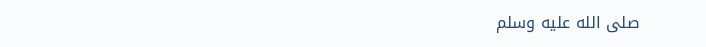صلى الله عليه وسلم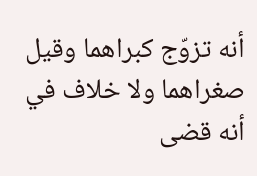أنه تزوّج كبراهما وقيل صغراهما ولا خلاف في أنه قضى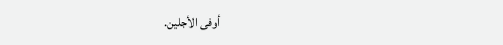أوفى الأجلين.